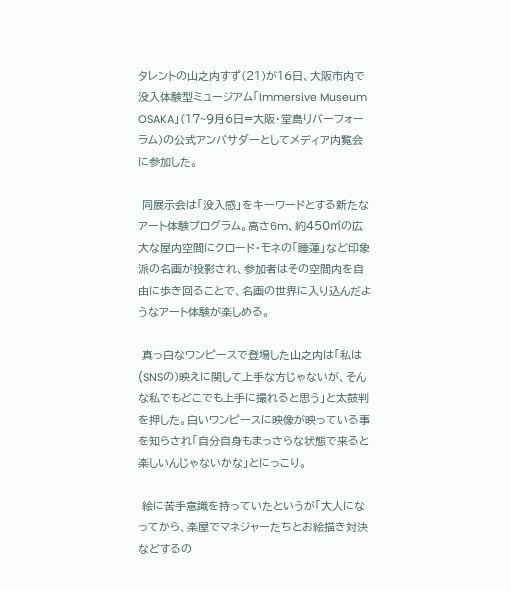タレントの山之内すず(21)が16日、大阪市内で没入体験型ミュージアム「Immersive Museum OSAKA」(17~9月6日=大阪・堂島リバーフォーラム)の公式アンバサダーとしてメディア内覧会に参加した。

 同展示会は「没入感」をキーワードとする新たなアート体験プログラム。高さ6m、約450㎡の広大な屋内空間にクロード・モネの「睡蓮」など印象派の名画が投影され、参加者はその空間内を自由に歩き回ることで、名画の世界に入り込んだようなアート体験が楽しめる。

 真っ白なワンピースで登場した山之内は「私は(SNSの)映えに関して上手な方じゃないが、そんな私でもどこでも上手に撮れると思う」と太鼓判を押した。白いワンピースに映像が映っている事を知らされ「自分自身もまっさらな状態で来ると楽しいんじゃないかな」とにっこり。

 絵に苦手意識を持っていたというが「大人になってから、楽屋でマネジャーたちとお絵描き対決などするの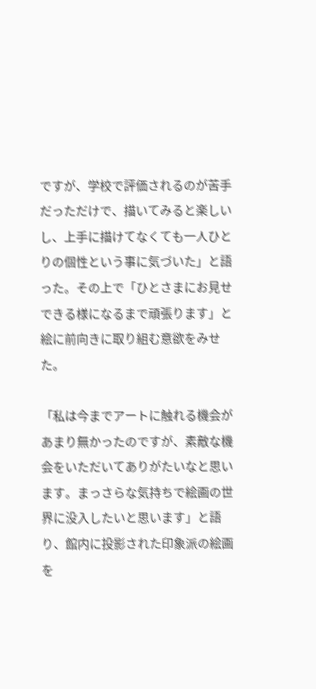ですが、学校で評価されるのが苦手だっただけで、描いてみると楽しいし、上手に描けてなくても一人ひとりの個性という事に気づいた」と語った。その上で「ひとさまにお見せできる様になるまで頑張ります」と絵に前向きに取り組む意欲をみせた。

「私は今までアートに触れる機会があまり無かったのですが、素敵な機会をいただいてありがたいなと思います。まっさらな気持ちで絵画の世界に没入したいと思います」と語り、館内に投影された印象派の絵画を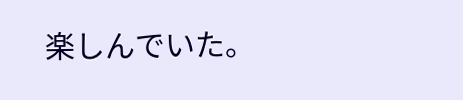楽しんでいた。